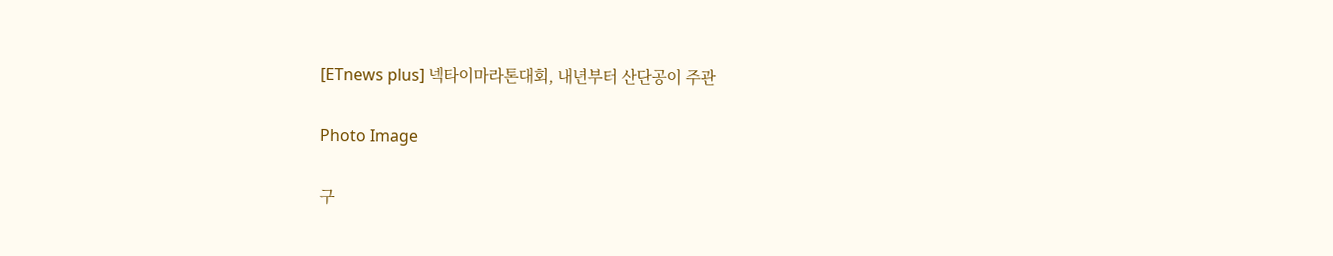[ETnews plus] 넥타이마라톤대회, 내년부터 산단공이 주관

Photo Image

구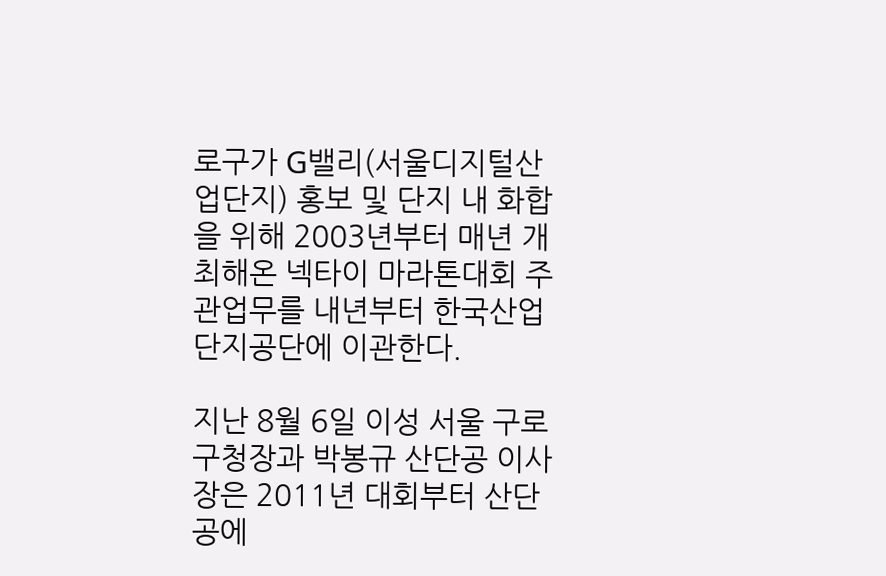로구가 G밸리(서울디지털산업단지) 홍보 및 단지 내 화합을 위해 2003년부터 매년 개최해온 넥타이 마라톤대회 주관업무를 내년부터 한국산업단지공단에 이관한다.

지난 8월 6일 이성 서울 구로구청장과 박봉규 산단공 이사장은 2011년 대회부터 산단공에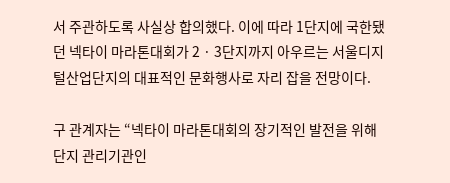서 주관하도록 사실상 합의했다. 이에 따라 1단지에 국한됐던 넥타이 마라톤대회가 2 · 3단지까지 아우르는 서울디지털산업단지의 대표적인 문화행사로 자리 잡을 전망이다.

구 관계자는 “넥타이 마라톤대회의 장기적인 발전을 위해 단지 관리기관인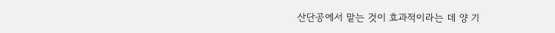산단공에서 맡는 것이 효과적이라는 데 양 기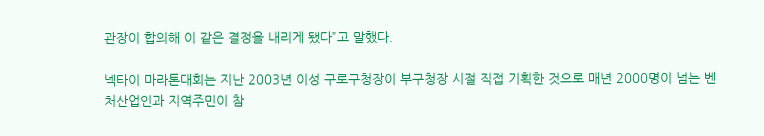관장이 합의해 이 같은 결정을 내리게 됐다”고 말했다.

넥타이 마라톤대회는 지난 2003년 이성 구로구청장이 부구청장 시절 직접 기획한 것으로 매년 2000명이 넘는 벤처산업인과 지역주민이 참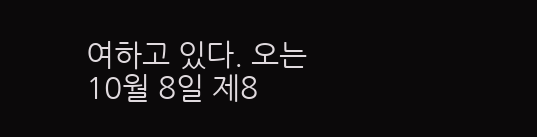여하고 있다. 오는 10월 8일 제8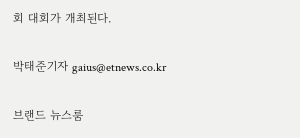회 대회가 개최된다.

박태준기자 gaius@etnews.co.kr

브랜드 뉴스룸